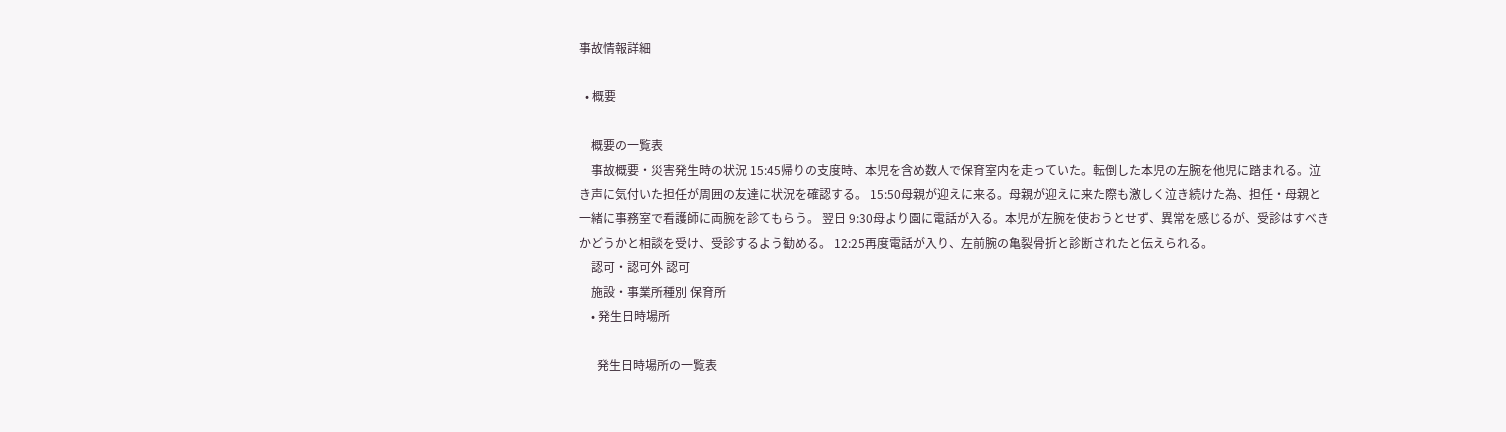事故情報詳細

  • 概要

    概要の一覧表
    事故概要・災害発生時の状況 15:45帰りの支度時、本児を含め数人で保育室内を走っていた。転倒した本児の左腕を他児に踏まれる。泣き声に気付いた担任が周囲の友達に状況を確認する。 15:50母親が迎えに来る。母親が迎えに来た際も激しく泣き続けた為、担任・母親と一緒に事務室で看護師に両腕を診てもらう。 翌日 9:30母より園に電話が入る。本児が左腕を使おうとせず、異常を感じるが、受診はすべきかどうかと相談を受け、受診するよう勧める。 12:25再度電話が入り、左前腕の亀裂骨折と診断されたと伝えられる。
    認可・認可外 認可
    施設・事業所種別 保育所
    • 発生日時場所

      発生日時場所の一覧表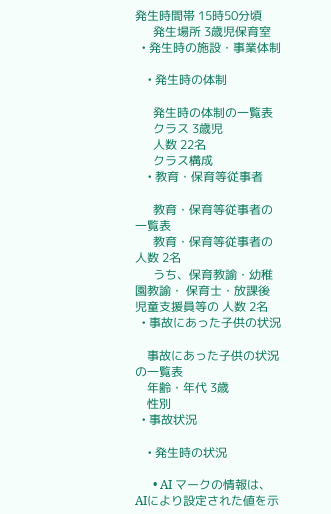発生時間帯 15時50分頃
      発生場所 3歳児保育室
  • 発生時の施設・事業体制

    • 発生時の体制

      発生時の体制の一覧表
      クラス 3歳児
      人数 22名
      クラス構成
    • 教育・保育等従事者

      教育・保育等従事者の一覧表
      教育・保育等従事者の人数 2名
      うち、保育教諭・幼稚園教諭・ 保育士・放課後児童支援員等の 人数 2名
  • 事故にあった子供の状況

    事故にあった子供の状況の一覧表
    年齢・年代 3歳
    性別
  • 事故状況

    • 発生時の状況

      • AI マークの情報は、AIにより設定された値を示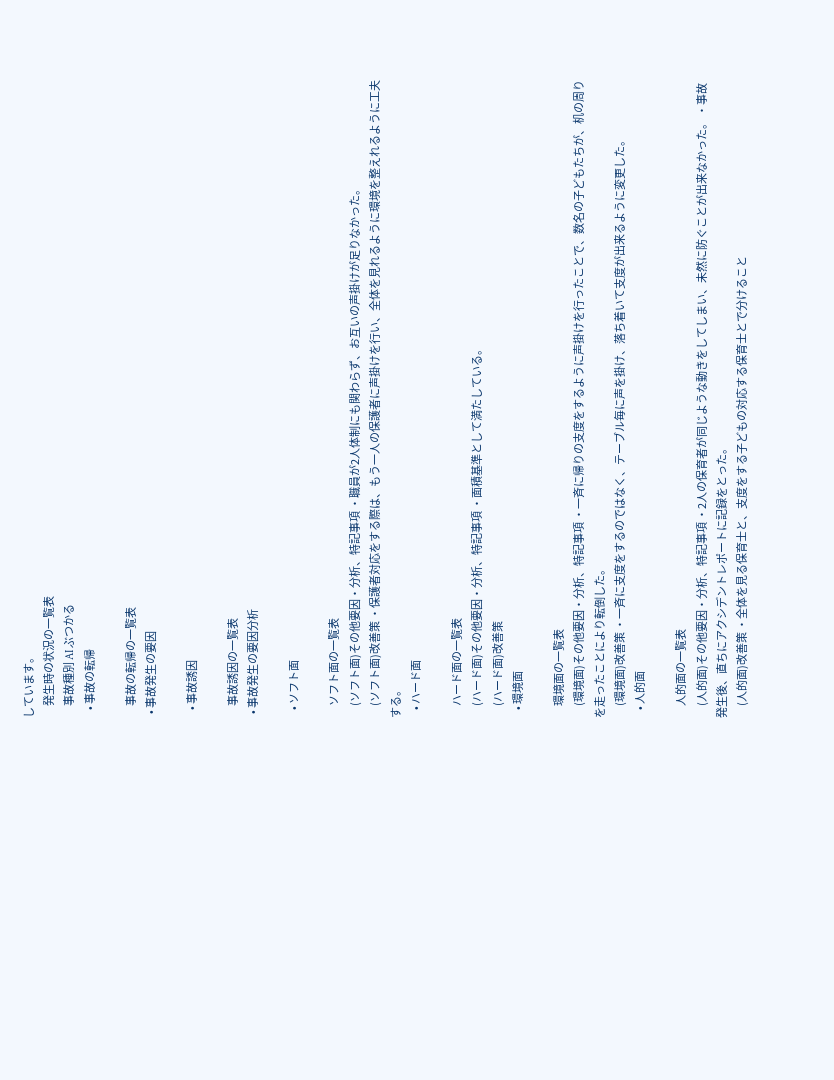しています。
      発生時の状況の一覧表
      事故種別 AI ぶつかる
    • 事故の転帰

      事故の転帰の一覧表
  • 事故発生の要因

    • 事故誘因

      事故誘因の一覧表
  • 事故発生の要因分析

    • ソフト面

      ソフト面の一覧表
      (ソフト面)その他要因・分析、特記事項 ・職員が2人体制にも関わらず、お互いの声掛けが足りなかった。
      (ソフト面)改善策 ・保護者対応をする際は、もう一人の保護者に声掛けを行い、全体を見れるように環境を整えれるように工夫する。
    • ハード面

      ハード面の一覧表
      (ハード面)その他要因・分析、特記事項 ・面積基準として満たしている。
      (ハード面)改善策
    • 環境面

      環境面の一覧表
      (環境面)その他要因・分析、特記事項 ・一斉に帰りの支度をするように声掛けを行ったことで、数名の子どもたちが、机の周りを走ったことにより転倒した。
      (環境面)改善策 ・一斉に支度をするのではなく、テーブル毎に声を掛け、落ち着いて支度が出来るように変更した。
    • 人的面

      人的面の一覧表
      (人的面)その他要因・分析、特記事項 ・2人の保育者が同じような動きをしてしまい、未然に防ぐことが出来なかった。 ・事故発生後、直ちにアクシデントレポートに記録をとった。
      (人的面)改善策 ・全体を見る保育士と、支度をする子どもの対応する保育士とで分けること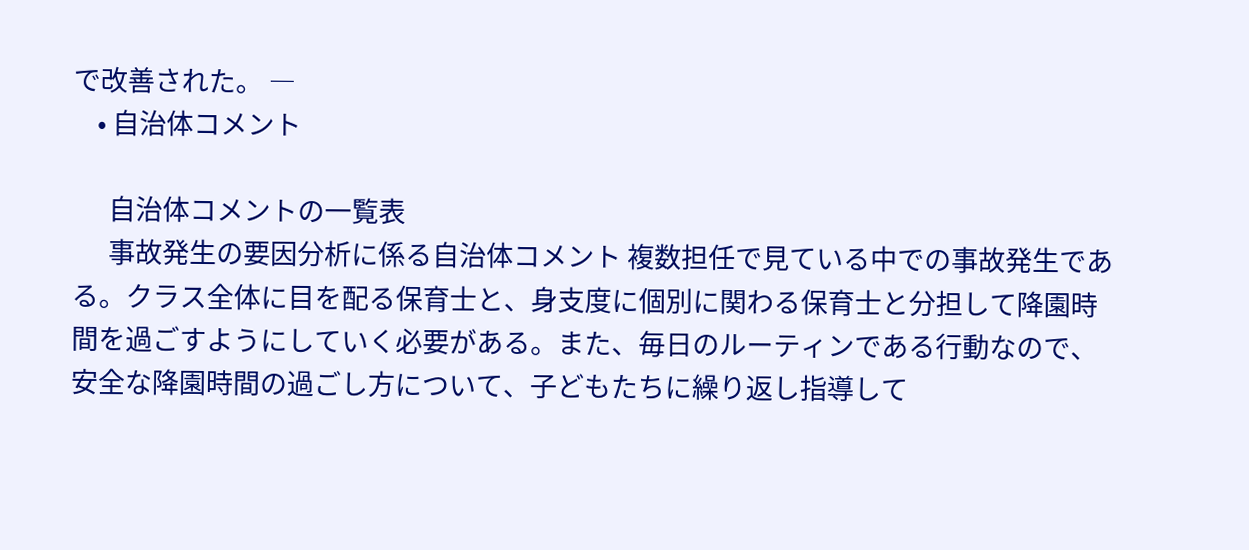で改善された。 ―
    • 自治体コメント

      自治体コメントの一覧表
      事故発生の要因分析に係る自治体コメント 複数担任で見ている中での事故発生である。クラス全体に目を配る保育士と、身支度に個別に関わる保育士と分担して降園時間を過ごすようにしていく必要がある。また、毎日のルーティンである行動なので、安全な降園時間の過ごし方について、子どもたちに繰り返し指導して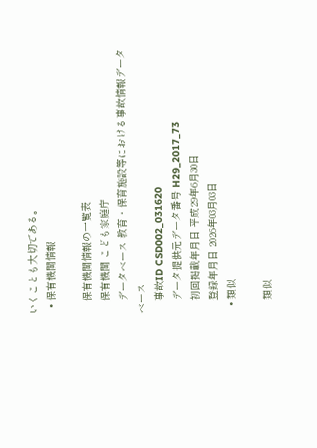いくことも大切である。
  • 保有機関情報

    保有機関情報の一覧表
    保有機関 こども家庭庁
    データベース 教育・保育施設等における事故情報データベース
    事故ID CSD002_031620
    データ提供元データ番号 H29_2017_73
    初回掲載年月日 平成29年6月30日
    登録年月日 2026年03月03日
  • 類似

    類似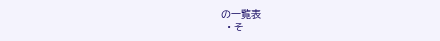の一覧表
  • そ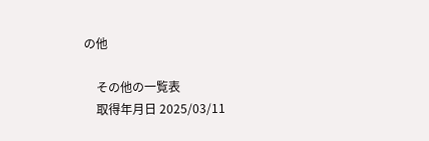の他

    その他の一覧表
    取得年月日 2025/03/11